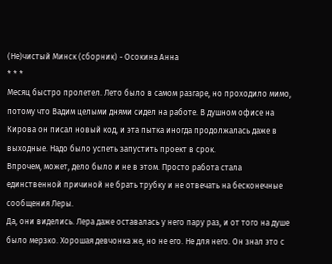(Не)чистый Минск (сборник) - Осокина Анна
* * *
Месяц быстро пролетел. Лето было в самом разгаре, но проходило мимо, потому что Вадим целыми днями сидел на работе. В душном офисе на Кирова он писал новый код, и эта пытка иногда продолжалась даже в выходные. Надо было успеть запустить проект в срок.
Впрочем, может, дело было и не в этом. Просто работа стала единственной причиной не брать трубку и не отвечать на бесконечные сообщения Леры.
Да, они виделись. Лера даже оставалась у него пару раз, и от того на душе было мерзко. Хорошая девчонка же, но не его. Не для него. Он знал это с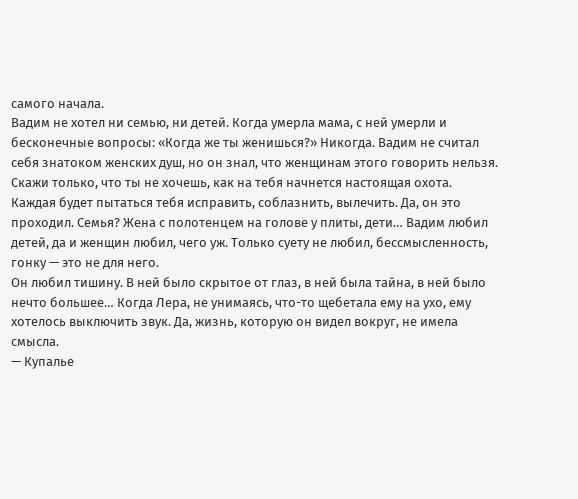самого начала.
Вадим не хотел ни семью, ни детей. Когда умерла мама, с ней умерли и бесконечные вопросы: «Когда же ты женишься?» Никогда. Вадим не считал себя знатоком женских душ, но он знал, что женщинам этого говорить нельзя. Скажи только, что ты не хочешь, как на тебя начнется настоящая охота. Каждая будет пытаться тебя исправить, соблазнить, вылечить. Да, он это проходил. Семья? Жена с полотенцем на голове у плиты, дети… Вадим любил детей, да и женщин любил, чего уж. Только суету не любил, бессмысленность, гонку — это не для него.
Он любил тишину. В ней было скрытое от глаз, в ней была тайна, в ней было нечто большее… Когда Лера, не унимаясь, что-то щебетала ему на ухо, ему хотелось выключить звук. Да, жизнь, которую он видел вокруг, не имела смысла.
— Купалье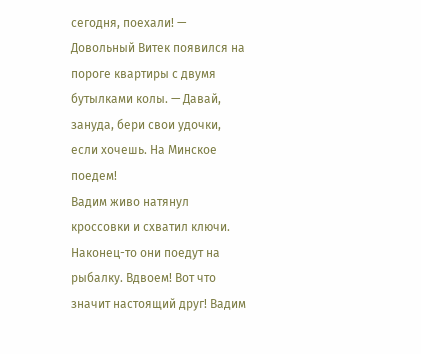сегодня, поехали! — Довольный Витек появился на пороге квартиры с двумя бутылками колы. — Давай, зануда, бери свои удочки, если хочешь. На Минское поедем!
Вадим живо натянул кроссовки и схватил ключи. Наконец-то они поедут на рыбалку. Вдвоем! Вот что значит настоящий друг! Вадим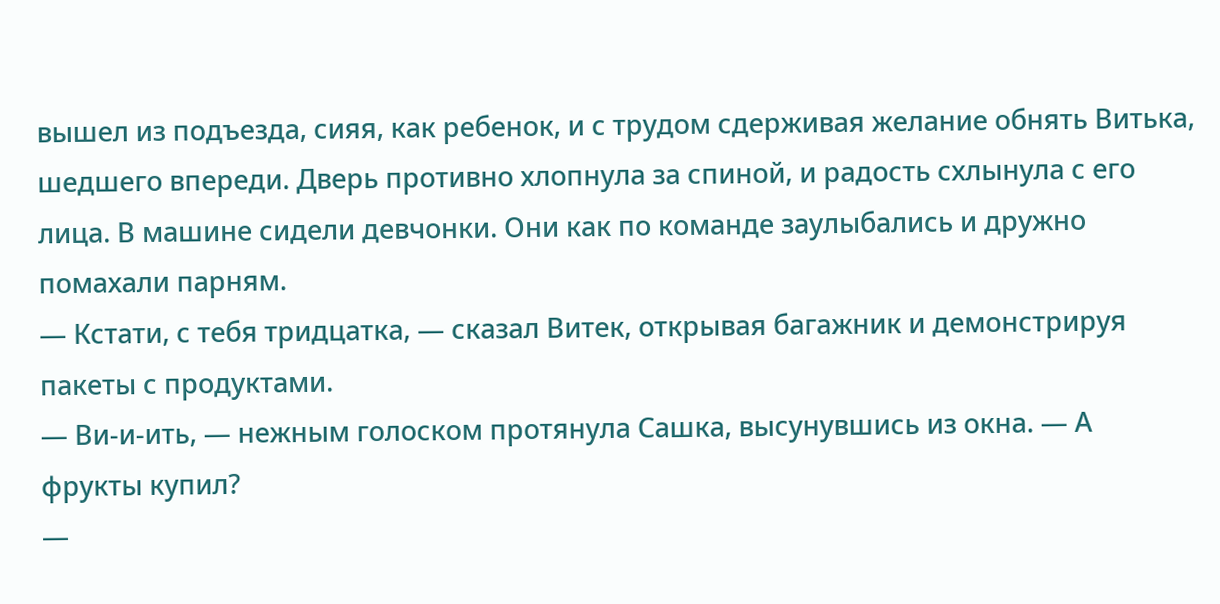вышел из подъезда, сияя, как ребенок, и с трудом сдерживая желание обнять Витька, шедшего впереди. Дверь противно хлопнула за спиной, и радость схлынула с его лица. В машине сидели девчонки. Они как по команде заулыбались и дружно помахали парням.
— Кстати, с тебя тридцатка, — сказал Витек, открывая багажник и демонстрируя пакеты с продуктами.
— Ви-и-ить, — нежным голоском протянула Сашка, высунувшись из окна. — А фрукты купил?
—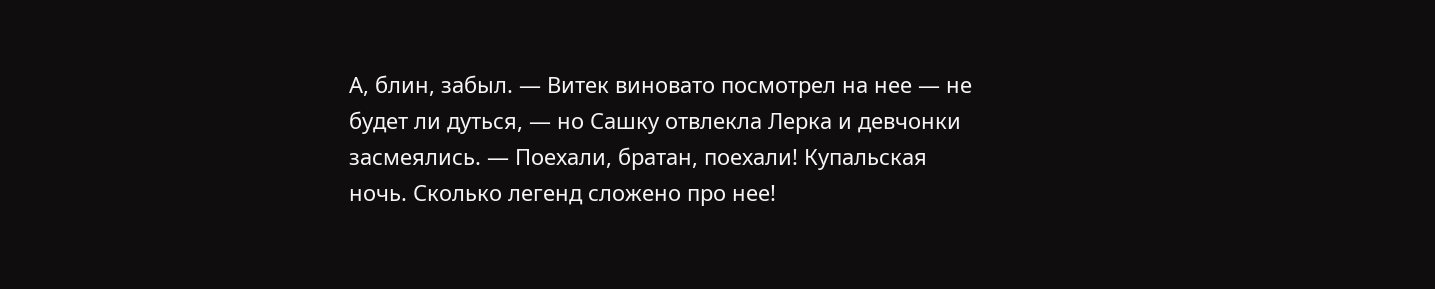А, блин, забыл. — Витек виновато посмотрел на нее — не будет ли дуться, — но Сашку отвлекла Лерка и девчонки засмеялись. — Поехали, братан, поехали! Купальская ночь. Сколько легенд сложено про нее!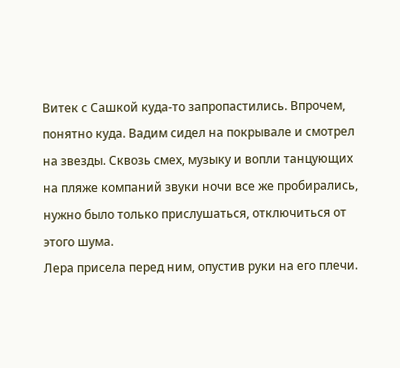Витек с Сашкой куда-то запропастились. Впрочем, понятно куда. Вадим сидел на покрывале и смотрел на звезды. Сквозь смех, музыку и вопли танцующих на пляже компаний звуки ночи все же пробирались, нужно было только прислушаться, отключиться от этого шума.
Лера присела перед ним, опустив руки на его плечи.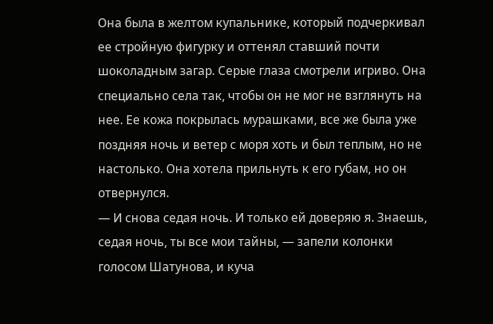Она была в желтом купальнике, который подчеркивал ее стройную фигурку и оттенял ставший почти шоколадным загар. Серые глаза смотрели игриво. Она специально села так, чтобы он не мог не взглянуть на нее. Ее кожа покрылась мурашками, все же была уже поздняя ночь и ветер с моря хоть и был теплым, но не настолько. Она хотела прильнуть к его губам, но он отвернулся.
— И снова седая ночь. И только ей доверяю я. Знаешь, седая ночь, ты все мои тайны, — запели колонки голосом Шатунова, и куча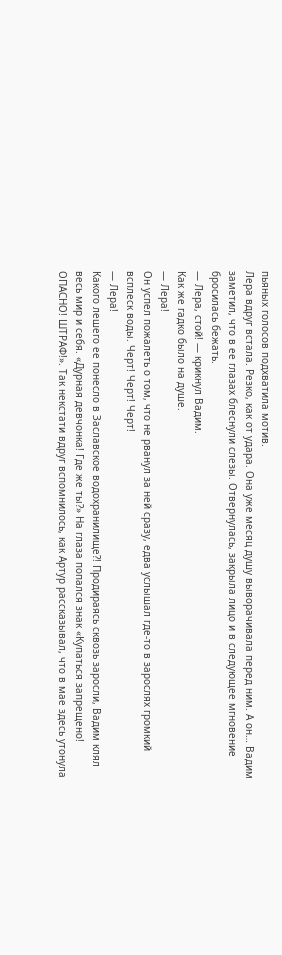пьяных голосов подхватила мотив.
Лера вдруг встала. Резко, как от удара. Она уже месяц душу выворачивала перед ним. А он… Вадим заметил, что в ее глазах блеснули слезы. Отвернулась, закрыла лицо и в следующее мгновение бросилась бежать.
— Лера, стой! — крикнул Вадим.
Как же гадко было на душе.
— Лера!
Он успел пожалеть о том, что не рванул за ней сразу, едва услышал где-то в зарослях громкий всплеск воды. Черт! Черт! Черт!
— Лера!
Какого лешего ее понесло в Заславское водохранилище?! Продираясь сквозь заросли, Вадим клял весь мир и себя. «Дурная девчонка! Где же ты?» На глаза попался знак «Купаться запрещено! ОПАСНО! ШТРАФ!». Так некстати вдруг вспомнилось, как Артур рассказывал, что в мае здесь утонула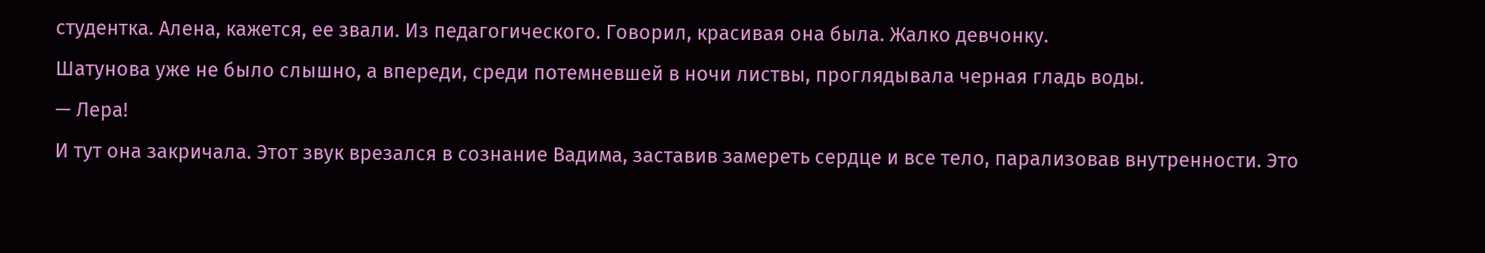студентка. Алена, кажется, ее звали. Из педагогического. Говорил, красивая она была. Жалко девчонку.
Шатунова уже не было слышно, а впереди, среди потемневшей в ночи листвы, проглядывала черная гладь воды.
— Лера!
И тут она закричала. Этот звук врезался в сознание Вадима, заставив замереть сердце и все тело, парализовав внутренности. Это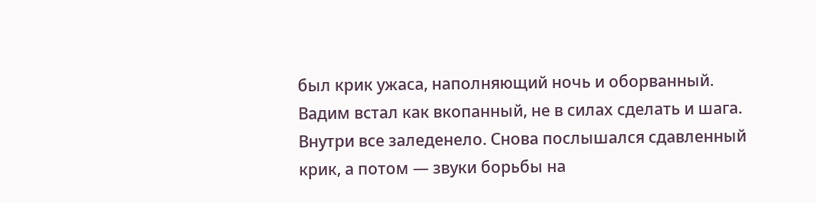был крик ужаса, наполняющий ночь и оборванный. Вадим встал как вкопанный, не в силах сделать и шага. Внутри все заледенело. Снова послышался сдавленный крик, а потом — звуки борьбы на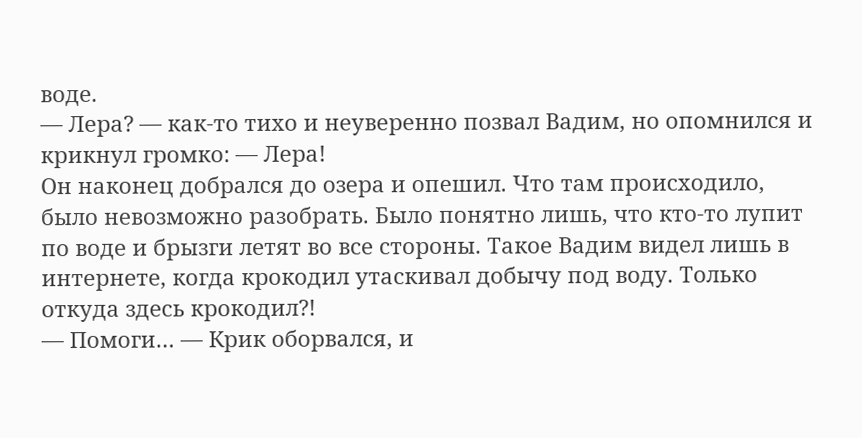воде.
— Лера? — как-то тихо и неуверенно позвал Вадим, но опомнился и крикнул громко: — Лера!
Он наконец добрался до озера и опешил. Что там происходило, было невозможно разобрать. Было понятно лишь, что кто-то лупит по воде и брызги летят во все стороны. Такое Вадим видел лишь в интернете, когда крокодил утаскивал добычу под воду. Только откуда здесь крокодил?!
— Помоги… — Крик оборвался, и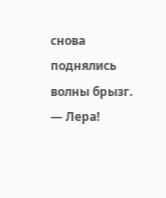снова поднялись волны брызг.
— Лера!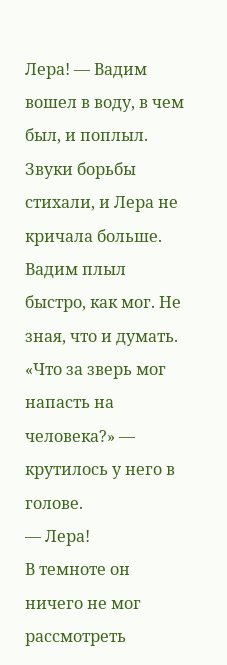Лера! — Вадим вошел в воду, в чем был, и поплыл.
Звуки борьбы стихали, и Лера не кричала больше. Вадим плыл быстро, как мог. Не зная, что и думать.
«Что за зверь мог напасть на человека?» — крутилось у него в голове.
— Лера!
В темноте он ничего не мог рассмотреть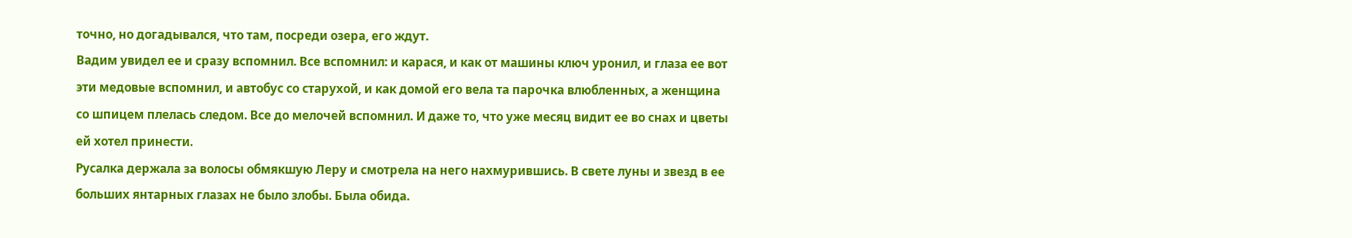точно, но догадывался, что там, посреди озера, его ждут.
Вадим увидел ее и сразу вспомнил. Все вспомнил: и карася, и как от машины ключ уронил, и глаза ее вот эти медовые вспомнил, и автобус со старухой, и как домой его вела та парочка влюбленных, а женщина со шпицем плелась следом. Все до мелочей вспомнил. И даже то, что уже месяц видит ее во снах и цветы ей хотел принести.
Русалка держала за волосы обмякшую Леру и смотрела на него нахмурившись. В свете луны и звезд в ее больших янтарных глазах не было злобы. Была обида.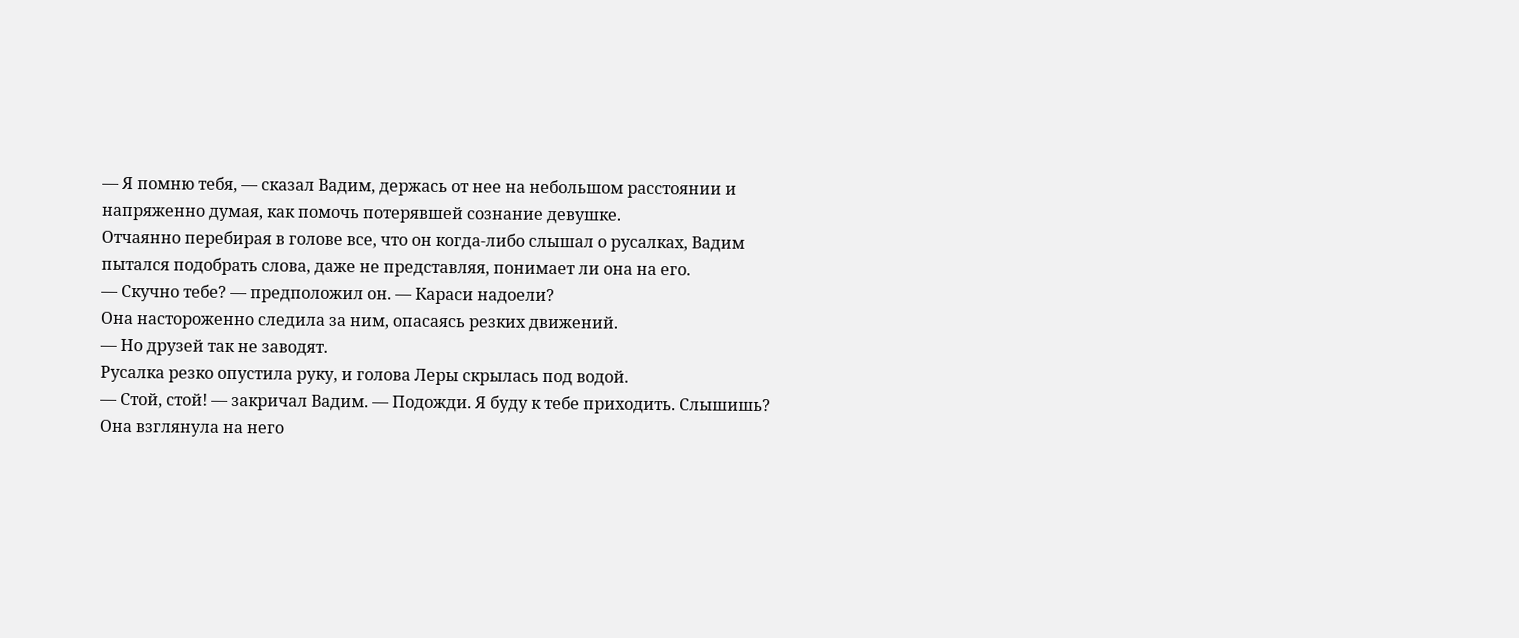— Я помню тебя, — сказал Вадим, держась от нее на небольшом расстоянии и напряженно думая, как помочь потерявшей сознание девушке.
Отчаянно перебирая в голове все, что он когда-либо слышал о русалках, Вадим пытался подобрать слова, даже не представляя, понимает ли она на его.
— Скучно тебе? — предположил он. — Караси надоели?
Она настороженно следила за ним, опасаясь резких движений.
— Но друзей так не заводят.
Русалка резко опустила руку, и голова Леры скрылась под водой.
— Стой, стой! — закричал Вадим. — Подожди. Я буду к тебе приходить. Слышишь?
Она взглянула на него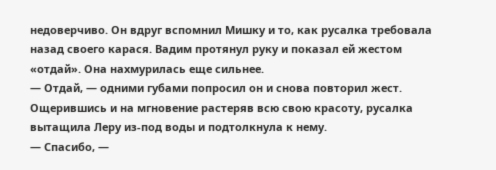недоверчиво. Он вдруг вспомнил Мишку и то, как русалка требовала назад своего карася. Вадим протянул руку и показал ей жестом «отдай». Она нахмурилась еще сильнее.
— Отдай, — одними губами попросил он и снова повторил жест.
Ощерившись и на мгновение растеряв всю свою красоту, русалка вытащила Леру из-под воды и подтолкнула к нему.
— Спасибо, —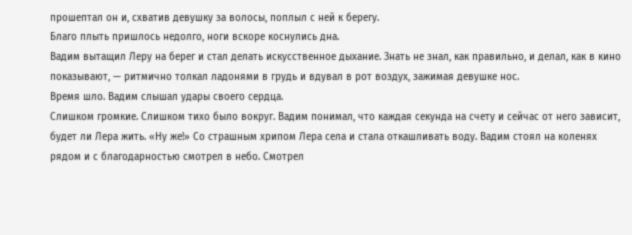прошептал он и, схватив девушку за волосы, поплыл с ней к берегу.
Благо плыть пришлось недолго, ноги вскоре коснулись дна.
Вадим вытащил Леру на берег и стал делать искусственное дыхание. Знать не знал, как правильно, и делал, как в кино показывают, — ритмично толкал ладонями в грудь и вдувал в рот воздух, зажимая девушке нос.
Время шло. Вадим слышал удары своего сердца.
Слишком громкие. Слишком тихо было вокруг. Вадим понимал, что каждая секунда на счету и сейчас от него зависит, будет ли Лера жить. «Ну же!» Со страшным хрипом Лера села и стала откашливать воду. Вадим стоял на коленях рядом и с благодарностью смотрел в небо. Смотрел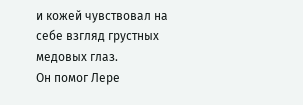и кожей чувствовал на себе взгляд грустных медовых глаз.
Он помог Лере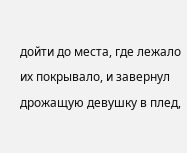дойти до места, где лежало их покрывало, и завернул дрожащую девушку в плед,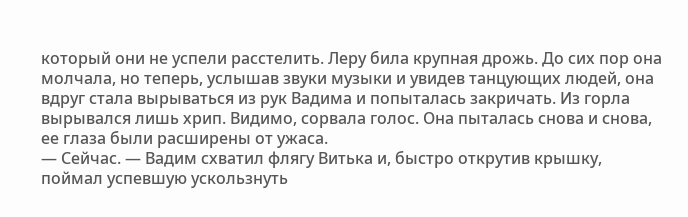который они не успели расстелить. Леру била крупная дрожь. До сих пор она молчала, но теперь, услышав звуки музыки и увидев танцующих людей, она вдруг стала вырываться из рук Вадима и попыталась закричать. Из горла вырывался лишь хрип. Видимо, сорвала голос. Она пыталась снова и снова, ее глаза были расширены от ужаса.
— Сейчас. — Вадим схватил флягу Витька и, быстро открутив крышку, поймал успевшую ускользнуть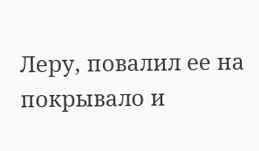Леру, повалил ее на покрывало и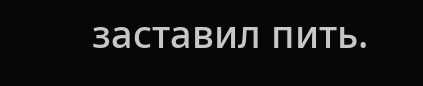заставил пить.